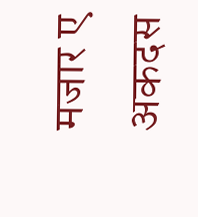मजार ए अकदस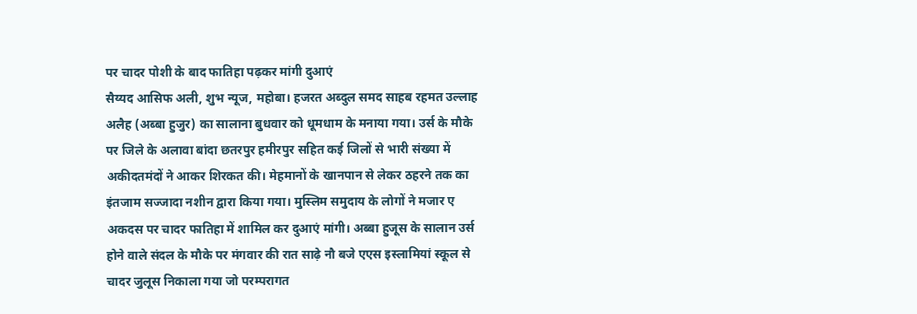पर चादर पोशी के बाद फातिहा पढ़कर मांगी दुआएं
सैय्यद आसिफ अली, शुभ न्यूज, महोबा। हजरत अब्दुल समद साहब रहमत उल्लाह अलैह (अब्बा हुजुर) का सालाना बुधवार को धूमधाम के मनाया गया। उर्स के मौके पर जिले के अलावा बांदा छतरपुर हमीरपुर सहित कई जिलों से भारी संख्या में अकीदतमंदों ने आकर शिरकत की। मेहमानों के खानपान से लेकर ठहरने तक का इंतजाम सज्जादा नशीन द्वारा किया गया। मुस्लिम समुदाय के लोगों ने मजार ए अकदस पर चादर फातिहा में शामिल कर दुआएं मांगी। अब्बा हुजूस के सालान उर्स होने वाले संदल के मौके पर मंगवार की रात साढ़े नौ बजे एएस इस्लामियां स्कूल से चादर जुलूस निकाला गया जो परम्परागत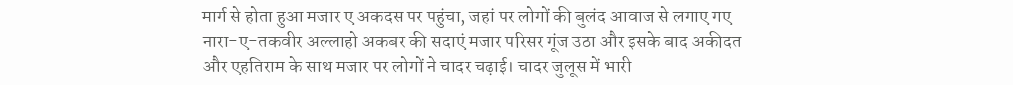मार्ग से होता हुआ मजार ए अकदस पर पहुंचा, जहां पर लोगों की बुलंद आवाज से लगाए गए नारा-ए-तकवीर अल्लाहो अकबर की सदाएं मजार परिसर गूंज उठा और इसके बाद अकीदत और एहतिराम के साथ मजार पर लोगों ने चादर चढ़ाई। चादर जुलूस में भारी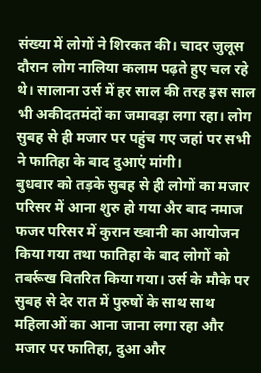संख्या में लोगों ने शिरकत की। चादर जुलूस दौरान लोग नालिया कलाम पढ़ते हुए चल रहे थे। सालाना उर्स में हर साल की तरह इस साल भी अकीदतमंदों का जमावड़ा लगा रहा। लोग सुबह से ही मजार पर पहुंच गए जहां पर सभी ने फातिहा के बाद दुआएं मांगी।
बुधवार को तड़के सुबह से ही लोगों का मजार परिसर में आना शुरु हो गया अैर बाद नमाज फजर परिसर में कुरान ख्वानी का आयोजन किया गया तथा फातिहा के बाद लोगों को तबर्रूख वितरित किया गया। उर्स के मौके पर सुबह से देर रात में पुरुषों के साथ साथ महिलाओं का आना जाना लगा रहा और मजार पर फातिहा, दुआ और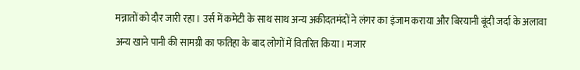मन्नातों को दौर जारी रहा। उर्स में कमेटी के साथ साथ अन्य अकीदतमंदों ने लंगर का इंजाम कराया और बिरयानी बूंदी जर्दा के अलावा अन्य खाने पानी की सामग्री का फतिहा के बाद लोगों में वितरित किया। मजार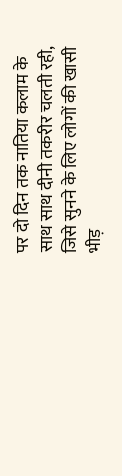पर दो दिन तक नातिया कलाम के साथ साथ दीनी तकरीर चलती रही, जिसे सुनने के लिए लोगों की खासी भीड़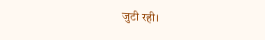जुटी रही।